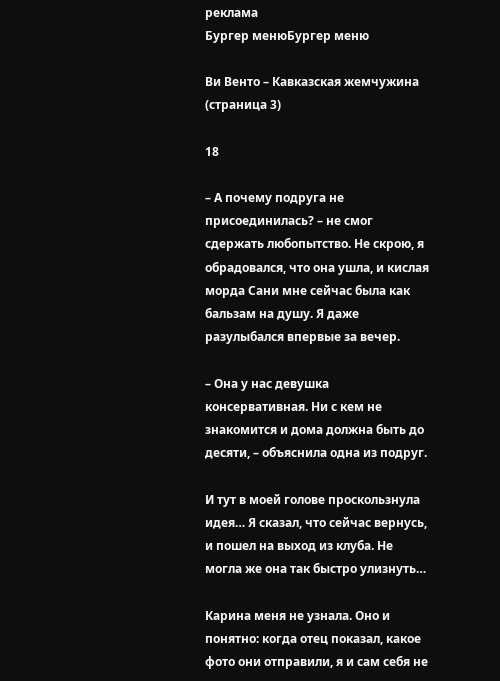реклама
Бургер менюБургер меню

Ви Венто – Кавказская жемчужина (страница 3)

18

– А почему подруга не присоединилась? – не смог сдержать любопытство. Не скрою, я обрадовался, что она ушла, и кислая морда Сани мне сейчас была как бальзам на душу. Я даже разулыбался впервые за вечер.

– Она у нас девушка консервативная. Ни с кем не знакомится и дома должна быть до десяти, – объяснила одна из подруг.

И тут в моей голове проскользнула идея… Я сказал, что сейчас вернусь, и пошел на выход из клуба. Не могла же она так быстро улизнуть…

Карина меня не узнала. Оно и понятно: когда отец показал, какое фото они отправили, я и сам себя не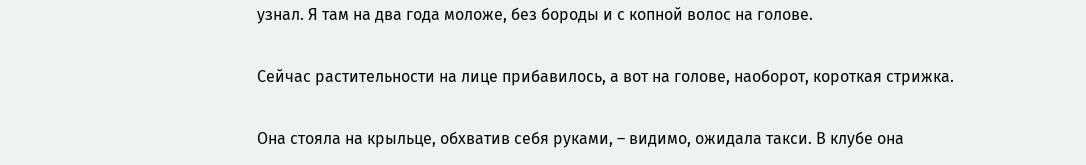узнал. Я там на два года моложе, без бороды и с копной волос на голове.

Сейчас растительности на лице прибавилось, а вот на голове, наоборот, короткая стрижка.

Она стояла на крыльце, обхватив себя руками, – видимо, ожидала такси. В клубе она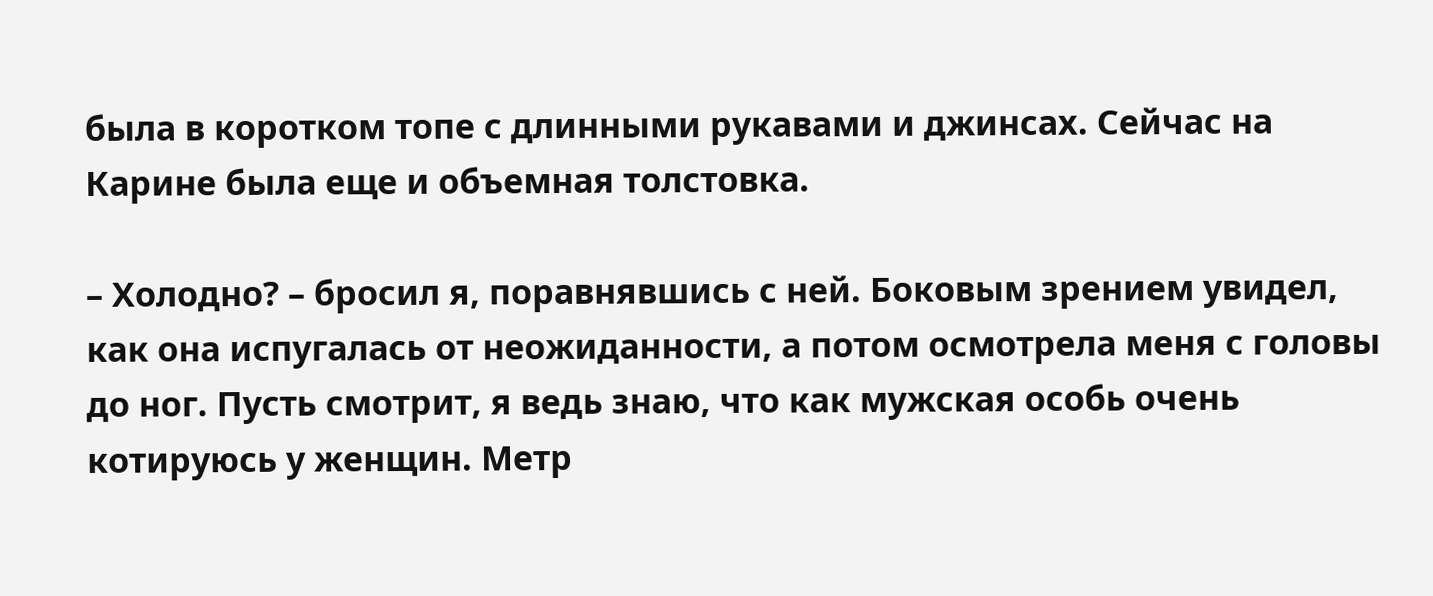была в коротком топе с длинными рукавами и джинсах. Сейчас на Карине была еще и объемная толстовка.

– Холодно? – бросил я, поравнявшись с ней. Боковым зрением увидел, как она испугалась от неожиданности, а потом осмотрела меня с головы до ног. Пусть смотрит, я ведь знаю, что как мужская особь очень котируюсь у женщин. Метр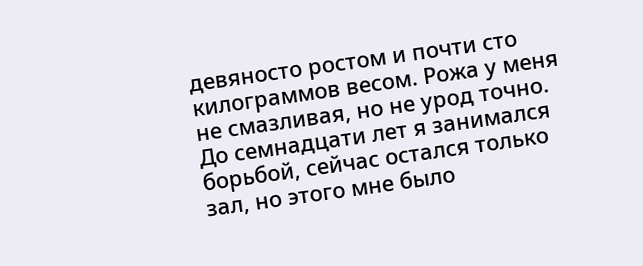девяносто ростом и почти сто килограммов весом. Рожа у меня не смазливая, но не урод точно. До семнадцати лет я занимался борьбой, сейчас остался только зал, но этого мне было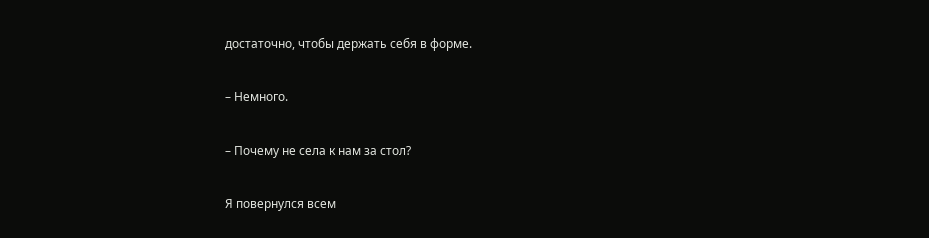достаточно, чтобы держать себя в форме.

– Немного.

– Почему не села к нам за стол?

Я повернулся всем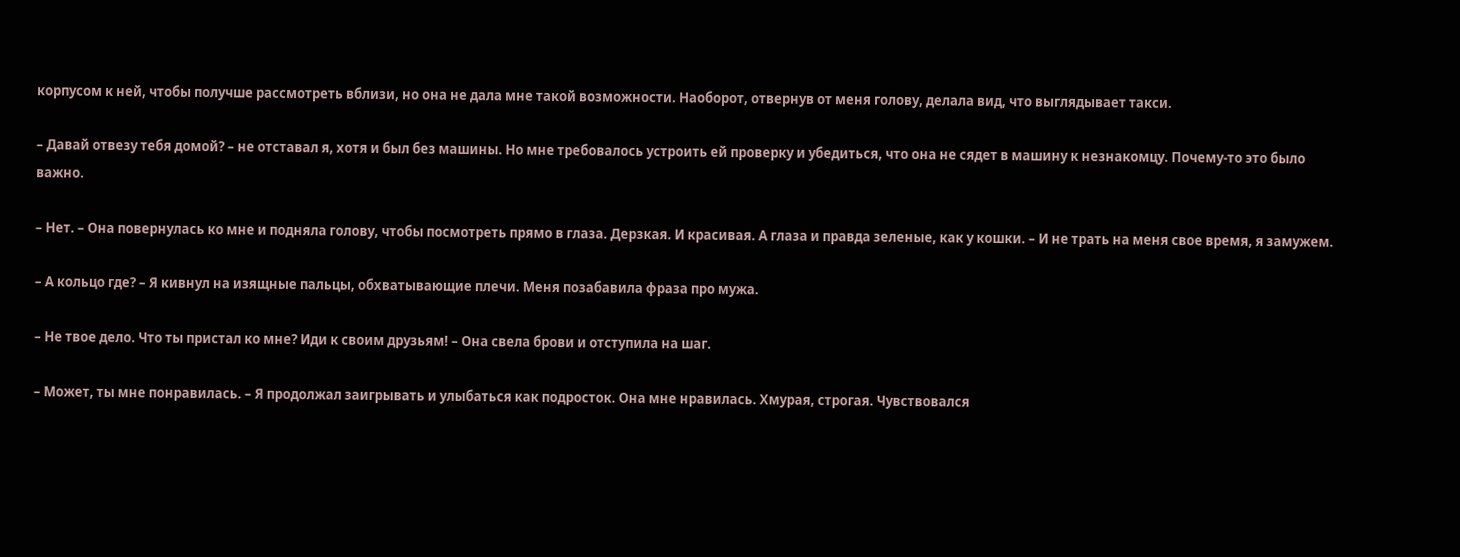корпусом к ней, чтобы получше рассмотреть вблизи, но она не дала мне такой возможности. Наоборот, отвернув от меня голову, делала вид, что выглядывает такси.

– Давай отвезу тебя домой? – не отставал я, хотя и был без машины. Но мне требовалось устроить ей проверку и убедиться, что она не сядет в машину к незнакомцу. Почему-то это было важно.

– Нет. – Она повернулась ко мне и подняла голову, чтобы посмотреть прямо в глаза. Дерзкая. И красивая. А глаза и правда зеленые, как у кошки. – И не трать на меня свое время, я замужем.

– А кольцо где? – Я кивнул на изящные пальцы, обхватывающие плечи. Меня позабавила фраза про мужа.

– Не твое дело. Что ты пристал ко мне? Иди к своим друзьям! – Она свела брови и отступила на шаг.

– Может, ты мне понравилась. – Я продолжал заигрывать и улыбаться как подросток. Она мне нравилась. Хмурая, строгая. Чувствовался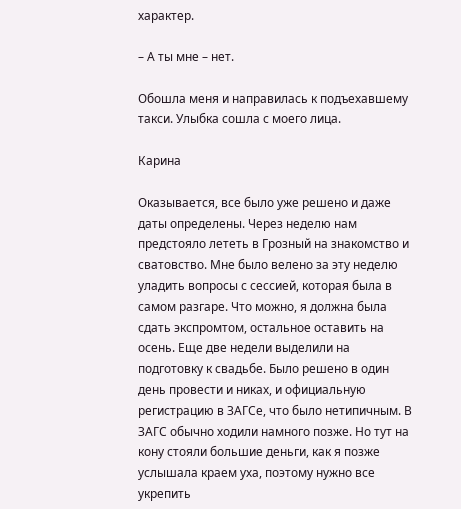характер.

– А ты мне – нет.

Обошла меня и направилась к подъехавшему такси. Улыбка сошла с моего лица.

Карина

Оказывается, все было уже решено и даже даты определены. Через неделю нам предстояло лететь в Грозный на знакомство и сватовство. Мне было велено за эту неделю уладить вопросы с сессией, которая была в самом разгаре. Что можно, я должна была сдать экспромтом, остальное оставить на осень. Еще две недели выделили на подготовку к свадьбе. Было решено в один день провести и никах, и официальную регистрацию в ЗАГСе, что было нетипичным. В ЗАГС обычно ходили намного позже. Но тут на кону стояли большие деньги, как я позже услышала краем уха, поэтому нужно все укрепить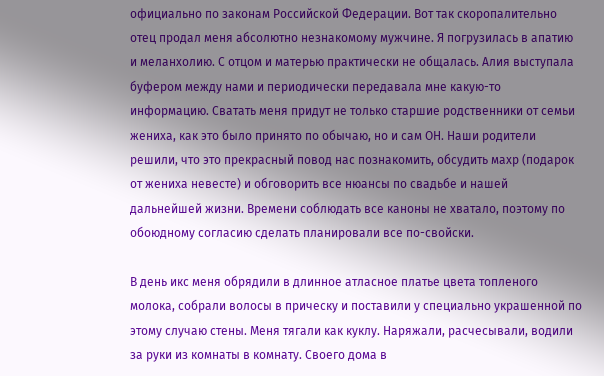официально по законам Российской Федерации. Вот так скоропалительно отец продал меня абсолютно незнакомому мужчине. Я погрузилась в апатию и меланхолию. С отцом и матерью практически не общалась. Алия выступала буфером между нами и периодически передавала мне какую-то информацию. Сватать меня придут не только старшие родственники от семьи жениха, как это было принято по обычаю, но и сам ОН. Наши родители решили, что это прекрасный повод нас познакомить, обсудить махр (подарок от жениха невесте) и обговорить все нюансы по свадьбе и нашей дальнейшей жизни. Времени соблюдать все каноны не хватало, поэтому по обоюдному согласию сделать планировали все по-свойски.

В день икс меня обрядили в длинное атласное платье цвета топленого молока, собрали волосы в прическу и поставили у специально украшенной по этому случаю стены. Меня тягали как куклу. Наряжали, расчесывали, водили за руки из комнаты в комнату. Своего дома в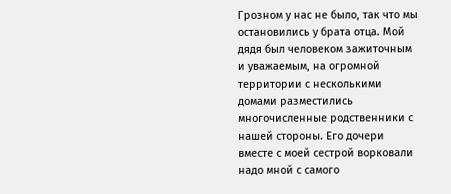Грозном у нас не было, так что мы остановились у брата отца. Мой дядя был человеком зажиточным и уважаемым, на огромной территории с несколькими домами разместились многочисленные родственники с нашей стороны. Его дочери вместе с моей сестрой ворковали надо мной с самого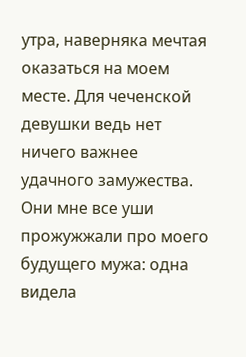утра, наверняка мечтая оказаться на моем месте. Для чеченской девушки ведь нет ничего важнее удачного замужества. Они мне все уши прожужжали про моего будущего мужа: одна видела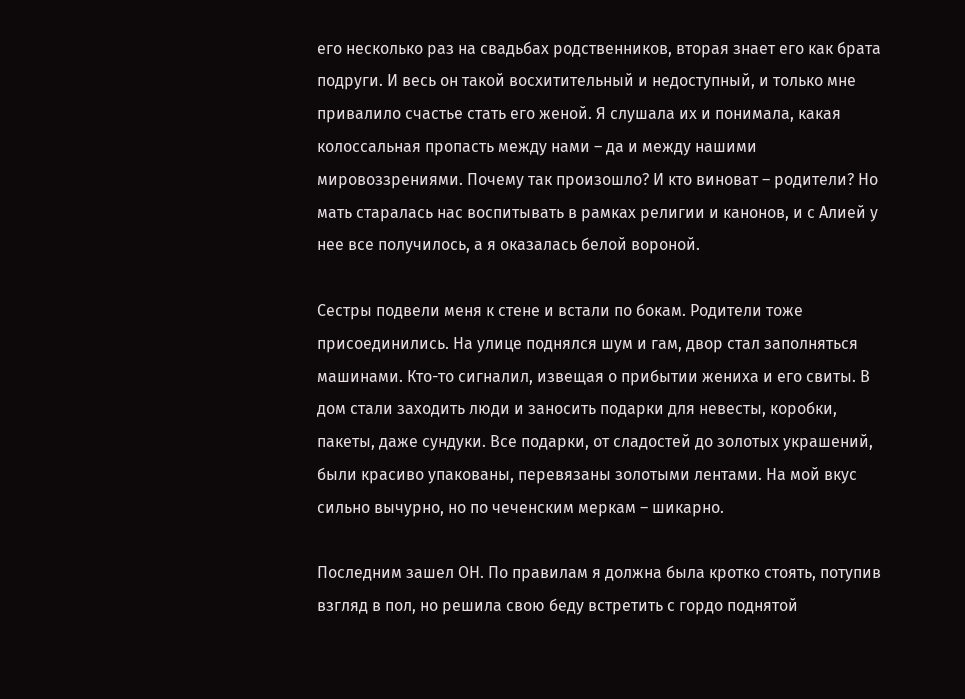его несколько раз на свадьбах родственников, вторая знает его как брата подруги. И весь он такой восхитительный и недоступный, и только мне привалило счастье стать его женой. Я слушала их и понимала, какая колоссальная пропасть между нами – да и между нашими мировоззрениями. Почему так произошло? И кто виноват – родители? Но мать старалась нас воспитывать в рамках религии и канонов, и с Алией у нее все получилось, а я оказалась белой вороной.

Сестры подвели меня к стене и встали по бокам. Родители тоже присоединились. На улице поднялся шум и гам, двор стал заполняться машинами. Кто-то сигналил, извещая о прибытии жениха и его свиты. В дом стали заходить люди и заносить подарки для невесты, коробки, пакеты, даже сундуки. Все подарки, от сладостей до золотых украшений, были красиво упакованы, перевязаны золотыми лентами. На мой вкус сильно вычурно, но по чеченским меркам – шикарно.

Последним зашел ОН. По правилам я должна была кротко стоять, потупив взгляд в пол, но решила свою беду встретить с гордо поднятой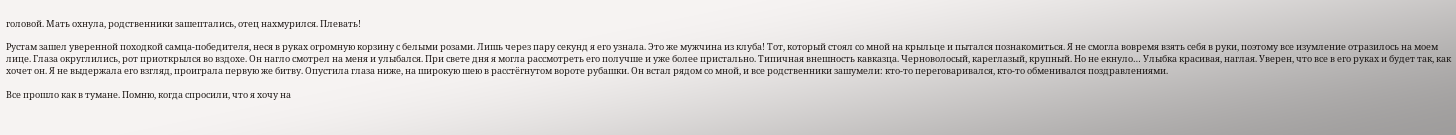головой. Мать охнула, родственники зашептались, отец нахмурился. Плевать!

Рустам зашел уверенной походкой самца-победителя, неся в руках огромную корзину с белыми розами. Лишь через пару секунд я его узнала. Это же мужчина из клуба! Тот, который стоял со мной на крыльце и пытался познакомиться. Я не смогла вовремя взять себя в руки, поэтому все изумление отразилось на моем лице. Глаза округлились, рот приоткрылся во вздохе. Он нагло смотрел на меня и улыбался. При свете дня я могла рассмотреть его получше и уже более пристально. Типичная внешность кавказца. Черноволосый, кареглазый, крупный. Но не екнуло… Улыбка красивая, наглая. Уверен, что все в его руках и будет так, как хочет он. Я не выдержала его взгляд, проиграла первую же битву. Опустила глаза ниже, на широкую шею в расстёгнутом вороте рубашки. Он встал рядом со мной, и все родственники зашумели: кто-то переговаривался, кто-то обменивался поздравлениями.

Все прошло как в тумане. Помню, когда спросили, что я хочу на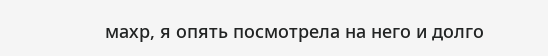махр, я опять посмотрела на него и долго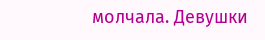молчала. Девушки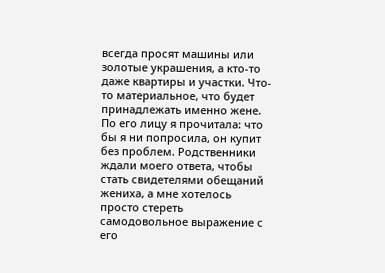всегда просят машины или золотые украшения, а кто-то даже квартиры и участки. Что-то материальное, что будет принадлежать именно жене. По его лицу я прочитала: что бы я ни попросила, он купит без проблем. Родственники ждали моего ответа, чтобы стать свидетелями обещаний жениха, а мне хотелось просто стереть самодовольное выражение с его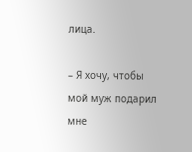лица.

– Я хочу, чтобы мой муж подарил мне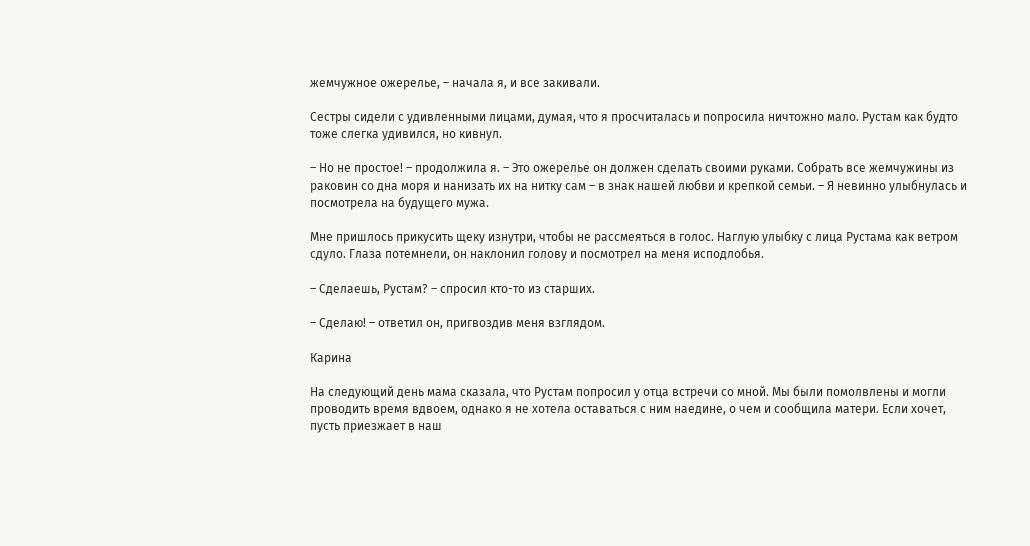жемчужное ожерелье, – начала я, и все закивали.

Сестры сидели с удивленными лицами, думая, что я просчиталась и попросила ничтожно мало. Рустам как будто тоже слегка удивился, но кивнул.

– Но не простое! – продолжила я. – Это ожерелье он должен сделать своими руками. Собрать все жемчужины из раковин со дна моря и нанизать их на нитку сам – в знак нашей любви и крепкой семьи. – Я невинно улыбнулась и посмотрела на будущего мужа.

Мне пришлось прикусить щеку изнутри, чтобы не рассмеяться в голос. Наглую улыбку с лица Рустама как ветром сдуло. Глаза потемнели, он наклонил голову и посмотрел на меня исподлобья.

– Сделаешь, Рустам? – спросил кто-то из старших.

– Сделаю! – ответил он, пригвоздив меня взглядом.

Карина

На следующий день мама сказала, что Рустам попросил у отца встречи со мной. Мы были помолвлены и могли проводить время вдвоем, однако я не хотела оставаться с ним наедине, о чем и сообщила матери. Если хочет, пусть приезжает в наш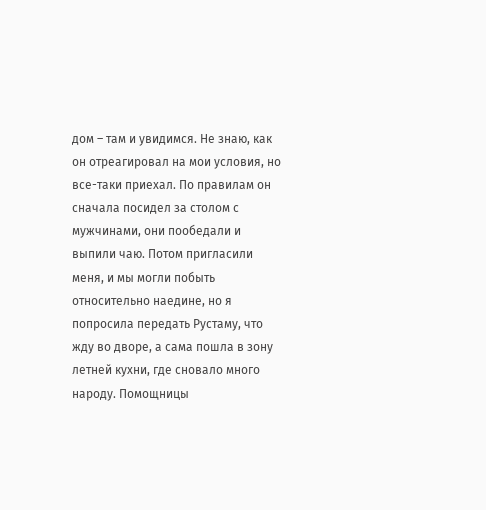дом – там и увидимся. Не знаю, как он отреагировал на мои условия, но все-таки приехал. По правилам он сначала посидел за столом с мужчинами, они пообедали и выпили чаю. Потом пригласили меня, и мы могли побыть относительно наедине, но я попросила передать Рустаму, что жду во дворе, а сама пошла в зону летней кухни, где сновало много народу. Помощницы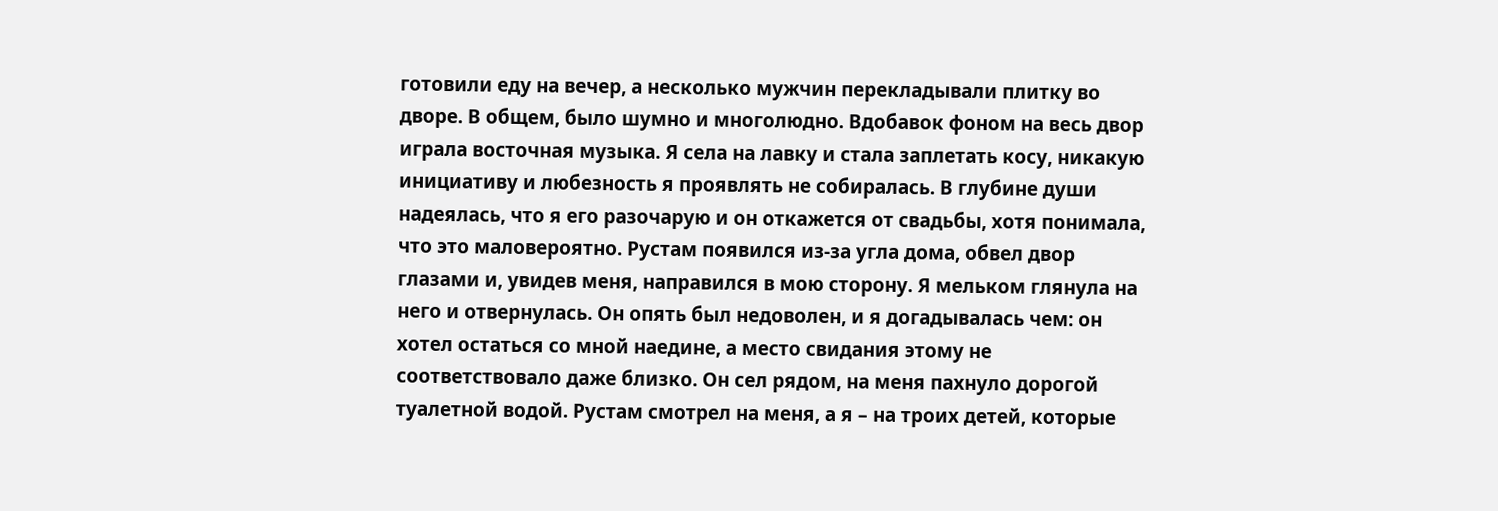готовили еду на вечер, а несколько мужчин перекладывали плитку во дворе. В общем, было шумно и многолюдно. Вдобавок фоном на весь двор играла восточная музыка. Я села на лавку и стала заплетать косу, никакую инициативу и любезность я проявлять не собиралась. В глубине души надеялась, что я его разочарую и он откажется от свадьбы, хотя понимала, что это маловероятно. Рустам появился из-за угла дома, обвел двор глазами и, увидев меня, направился в мою сторону. Я мельком глянула на него и отвернулась. Он опять был недоволен, и я догадывалась чем: он хотел остаться со мной наедине, а место свидания этому не соответствовало даже близко. Он сел рядом, на меня пахнуло дорогой туалетной водой. Рустам смотрел на меня, а я – на троих детей, которые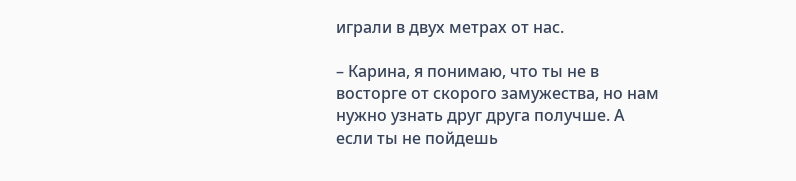играли в двух метрах от нас.

– Карина, я понимаю, что ты не в восторге от скорого замужества, но нам нужно узнать друг друга получше. А если ты не пойдешь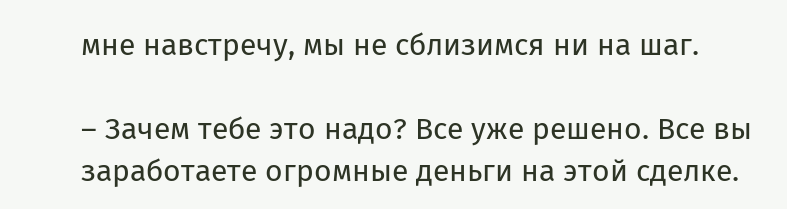мне навстречу, мы не сблизимся ни на шаг.

– Зачем тебе это надо? Все уже решено. Все вы заработаете огромные деньги на этой сделке.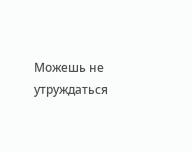Можешь не утруждаться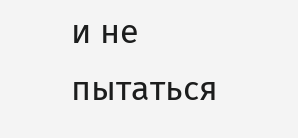и не пытаться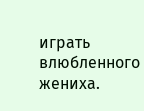играть влюбленного жениха.